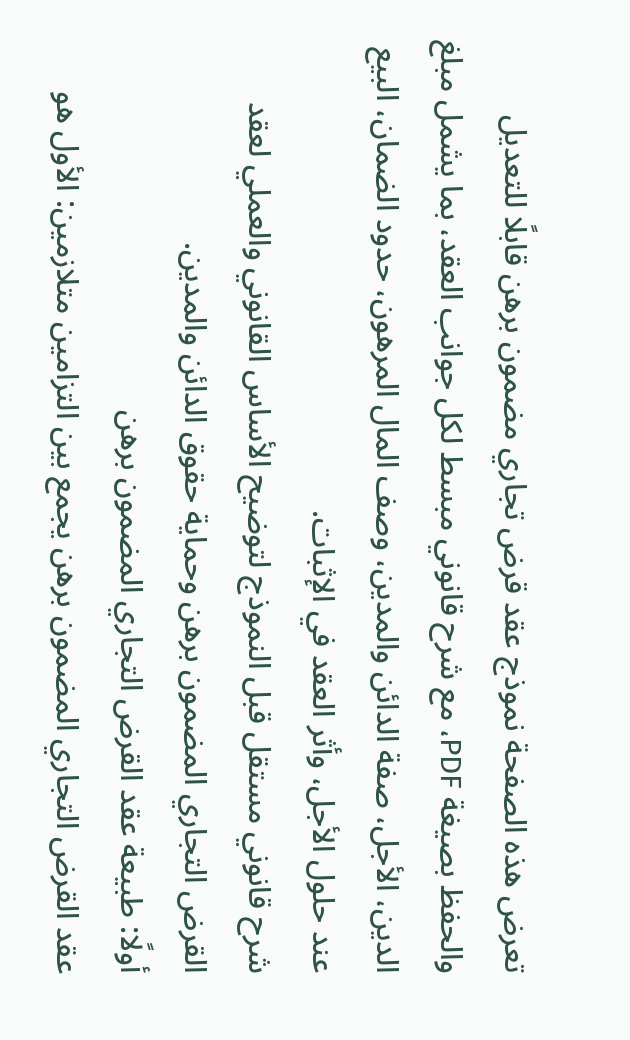تعرض هذه الصفحة نموذج عقد قرض تجاري مضمون برهن قابلًا للتعديل والحفظ بصيغة PDF، مع شرح قانوني مبسط لكل جوانب العقد، بما يشمل مبلغ الدين، الأجل، صفة الدائن والمدين، وصف المال المرهون، حدود الضمان، البيع عند حلول الأجل، وأثر العقد في الإثبات.
شرح قانوني مستقل قبل النموذج لتوضيح الأساس القانوني والعملي لعقد القرض التجاري المضمون برهن وحماية حقوق الدائن والمدين.
أولًا: طبيعة عقد القرض التجاري المضمون برهن
عقد القرض التجاري المضمون برهن يجمع بين التزامين متلازمين: الأول هو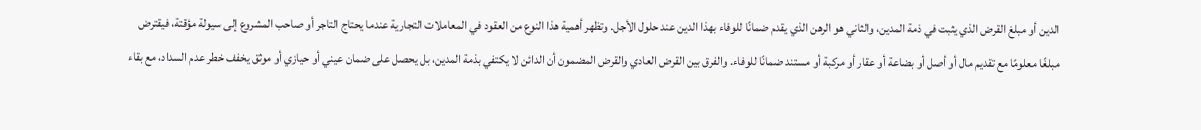الدين أو مبلغ القرض الذي يثبت في ذمة المدين، والثاني هو الرهن الذي يقدم ضمانًا للوفاء بهذا الدين عند حلول الأجل. وتظهر أهمية هذا النوع من العقود في المعاملات التجارية عندما يحتاج التاجر أو صاحب المشروع إلى سيولة مؤقتة، فيقترض مبلغًا معلومًا مع تقديم مال أو أصل أو بضاعة أو عقار أو مركبة أو مستند ضمانًا للوفاء. والفرق بين القرض العادي والقرض المضمون أن الدائن لا يكتفي بذمة المدين، بل يحصل على ضمان عيني أو حيازي أو موثق يخفف خطر عدم السداد، مع بقاء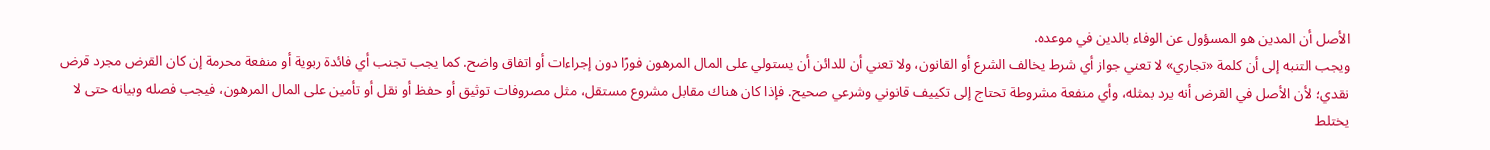الأصل أن المدين هو المسؤول عن الوفاء بالدين في موعده.
ويجب التنبه إلى أن كلمة «تجاري» لا تعني جواز أي شرط يخالف الشرع أو القانون، ولا تعني أن للدائن أن يستولي على المال المرهون فورًا دون إجراءات أو اتفاق واضح. كما يجب تجنب أي فائدة ربوية أو منفعة محرمة إن كان القرض مجرد قرض نقدي؛ لأن الأصل في القرض أنه يرد بمثله، وأي منفعة مشروطة تحتاج إلى تكييف قانوني وشرعي صحيح. فإذا كان هناك مقابل مشروع مستقل، مثل مصروفات توثيق أو حفظ أو نقل أو تأمين على المال المرهون، فيجب فصله وبيانه حتى لا يختلط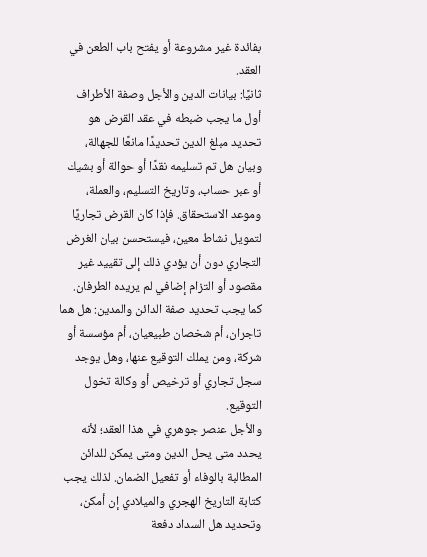بفائدة غير مشروعة أو يفتح باب الطعن في العقد.
ثانيًا: بيانات الدين والأجل وصفة الأطراف
أول ما يجب ضبطه في عقد القرض هو تحديد مبلغ الدين تحديدًا مانعًا للجهالة، وبيان هل تم تسليمه نقدًا أو حوالة أو بشيك أو عبر حساب، وتاريخ التسليم، والعملة، وموعد الاستحقاق. فإذا كان القرض تجاريًا لتمويل نشاط معين، فيستحسن بيان الغرض التجاري دون أن يؤدي ذلك إلى تقييد غير مقصود أو التزام إضافي لم يريده الطرفان. كما يجب تحديد صفة الدائن والمدين: هل هما تاجران، أم شخصان طبيعيان، أم مؤسسة أو شركة، ومن يملك التوقيع عنها، وهل يوجد سجل تجاري أو ترخيص أو وكالة تخول التوقيع.
والأجل عنصر جوهري في هذا العقد؛ لأنه يحدد متى يحل الدين ومتى يمكن للدائن المطالبة بالوفاء أو تفعيل الضمان. لذلك يجب كتابة التاريخ الهجري والميلادي إن أمكن، وتحديد هل السداد دفعة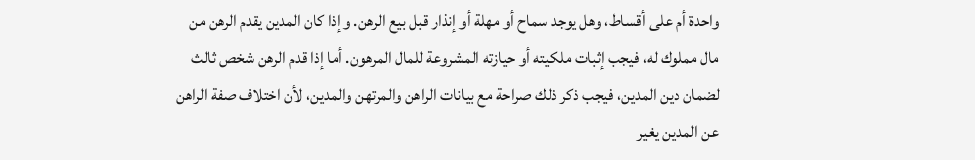واحدة أم على أقساط، وهل يوجد سماح أو مهلة أو إنذار قبل بيع الرهن. وإذا كان المدين يقدم الرهن من مال مملوك له، فيجب إثبات ملكيته أو حيازته المشروعة للمال المرهون. أما إذا قدم الرهن شخص ثالث لضمان دين المدين، فيجب ذكر ذلك صراحة مع بيانات الراهن والمرتهن والمدين، لأن اختلاف صفة الراهن عن المدين يغير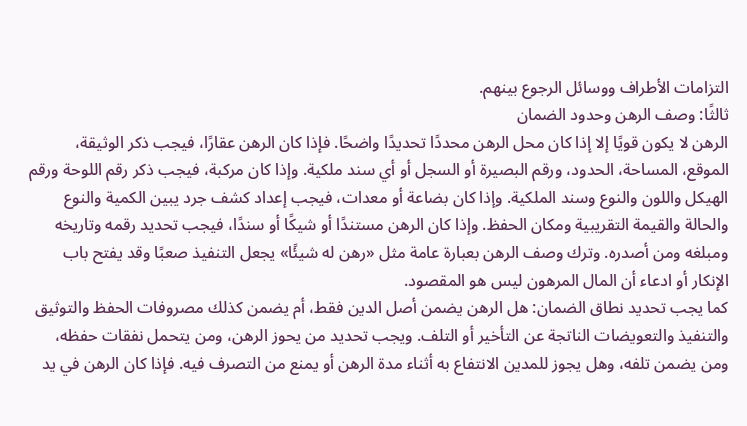التزامات الأطراف ووسائل الرجوع بينهم.
ثالثًا: وصف الرهن وحدود الضمان
الرهن لا يكون قويًا إلا إذا كان محل الرهن محددًا تحديدًا واضحًا. فإذا كان الرهن عقارًا، فيجب ذكر الوثيقة، الموقع، المساحة، الحدود، ورقم البصيرة أو السجل أو أي سند ملكية. وإذا كان مركبة، فيجب ذكر رقم اللوحة ورقم الهيكل واللون والنوع وسند الملكية. وإذا كان بضاعة أو معدات، فيجب إعداد كشف جرد يبين الكمية والنوع والحالة والقيمة التقريبية ومكان الحفظ. وإذا كان الرهن مستندًا أو شيكًا أو سندًا، فيجب تحديد رقمه وتاريخه ومبلغه ومن أصدره. وترك وصف الرهن بعبارة عامة مثل «رهن له شيئًا» يجعل التنفيذ صعبًا وقد يفتح باب الإنكار أو ادعاء أن المال المرهون ليس هو المقصود.
كما يجب تحديد نطاق الضمان: هل الرهن يضمن أصل الدين فقط، أم يضمن كذلك مصروفات الحفظ والتوثيق والتنفيذ والتعويضات الناتجة عن التأخير أو التلف. ويجب تحديد من يحوز الرهن، ومن يتحمل نفقات حفظه، ومن يضمن تلفه، وهل يجوز للمدين الانتفاع به أثناء مدة الرهن أو يمنع من التصرف فيه. فإذا كان الرهن في يد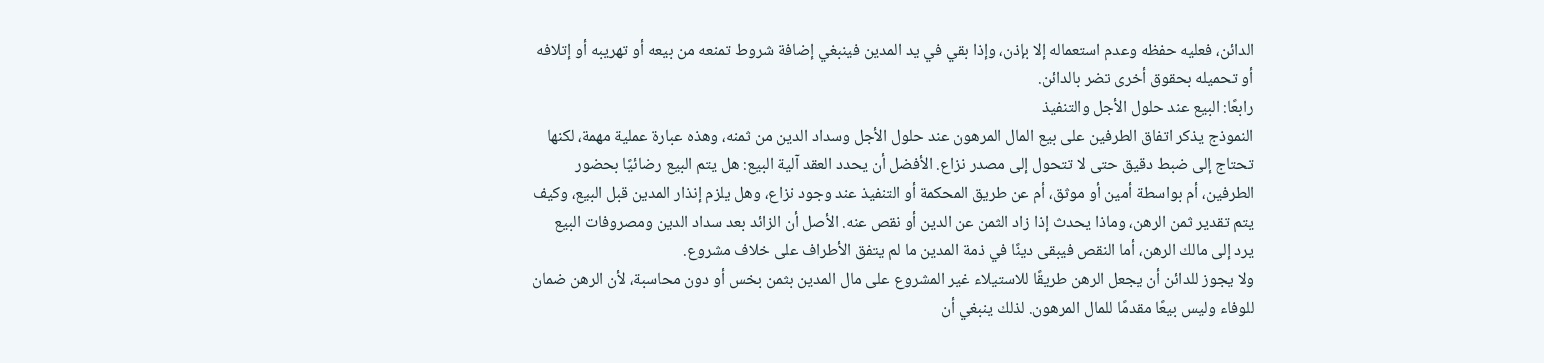الدائن، فعليه حفظه وعدم استعماله إلا بإذن، وإذا بقي في يد المدين فينبغي إضافة شروط تمنعه من بيعه أو تهريبه أو إتلافه أو تحميله بحقوق أخرى تضر بالدائن.
رابعًا: البيع عند حلول الأجل والتنفيذ
النموذج يذكر اتفاق الطرفين على بيع المال المرهون عند حلول الأجل وسداد الدين من ثمنه، وهذه عبارة عملية مهمة، لكنها تحتاج إلى ضبط دقيق حتى لا تتحول إلى مصدر نزاع. الأفضل أن يحدد العقد آلية البيع: هل يتم البيع رضائيًا بحضور الطرفين، أم بواسطة أمين أو موثق، أم عن طريق المحكمة أو التنفيذ عند وجود نزاع، وهل يلزم إنذار المدين قبل البيع، وكيف يتم تقدير ثمن الرهن، وماذا يحدث إذا زاد الثمن عن الدين أو نقص عنه. الأصل أن الزائد بعد سداد الدين ومصروفات البيع يرد إلى مالك الرهن، أما النقص فيبقى دينًا في ذمة المدين ما لم يتفق الأطراف على خلاف مشروع.
ولا يجوز للدائن أن يجعل الرهن طريقًا للاستيلاء غير المشروع على مال المدين بثمن بخس أو دون محاسبة، لأن الرهن ضمان للوفاء وليس بيعًا مقدمًا للمال المرهون. لذلك ينبغي أن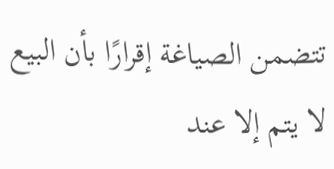تتضمن الصياغة إقرارًا بأن البيع لا يتم إلا عند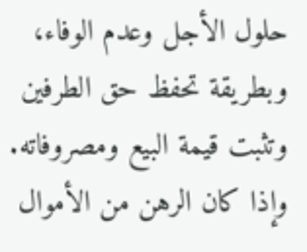حلول الأجل وعدم الوفاء، وبطريقة تحفظ حق الطرفين وتثبت قيمة البيع ومصروفاته. وإذا كان الرهن من الأموال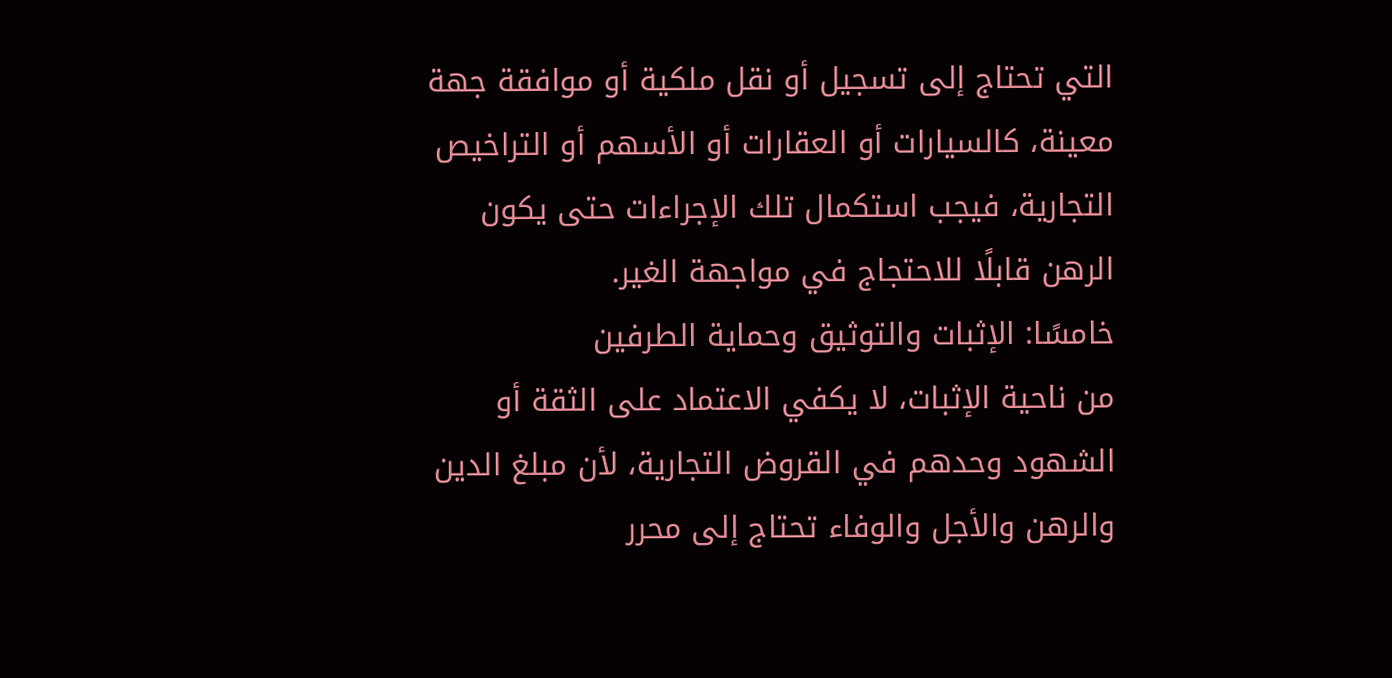التي تحتاج إلى تسجيل أو نقل ملكية أو موافقة جهة معينة، كالسيارات أو العقارات أو الأسهم أو التراخيص التجارية، فيجب استكمال تلك الإجراءات حتى يكون الرهن قابلًا للاحتجاج في مواجهة الغير.
خامسًا: الإثبات والتوثيق وحماية الطرفين
من ناحية الإثبات، لا يكفي الاعتماد على الثقة أو الشهود وحدهم في القروض التجارية، لأن مبلغ الدين والرهن والأجل والوفاء تحتاج إلى محرر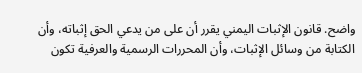واضح. قانون الإثبات اليمني يقرر أن على من يدعي الحق إثباته، وأن الكتابة من وسائل الإثبات، وأن المحررات الرسمية والعرفية تكون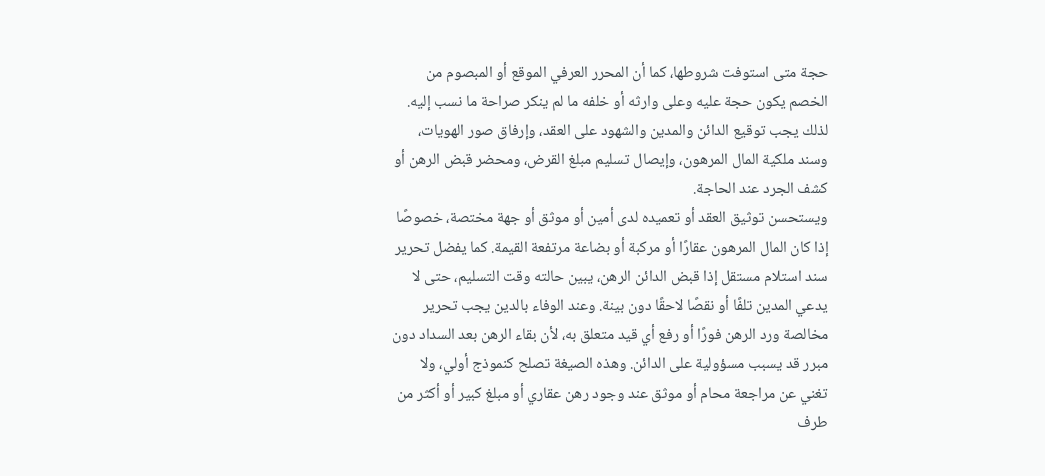حجة متى استوفت شروطها، كما أن المحرر العرفي الموقع أو المبصوم من الخصم يكون حجة عليه وعلى وارثه أو خلفه ما لم ينكر صراحة ما نسب إليه. لذلك يجب توقيع الدائن والمدين والشهود على العقد، وإرفاق صور الهويات، وسند ملكية المال المرهون، وإيصال تسليم مبلغ القرض، ومحضر قبض الرهن أو كشف الجرد عند الحاجة.
ويستحسن توثيق العقد أو تعميده لدى أمين أو موثق أو جهة مختصة، خصوصًا إذا كان المال المرهون عقارًا أو مركبة أو بضاعة مرتفعة القيمة. كما يفضل تحرير سند استلام مستقل إذا قبض الدائن الرهن، يبين حالته وقت التسليم، حتى لا يدعي المدين تلفًا أو نقصًا لاحقًا دون بينة. وعند الوفاء بالدين يجب تحرير مخالصة ورد الرهن فورًا أو رفع أي قيد متعلق به، لأن بقاء الرهن بعد السداد دون مبرر قد يسبب مسؤولية على الدائن. وهذه الصيغة تصلح كنموذج أولي، ولا تغني عن مراجعة محام أو موثق عند وجود رهن عقاري أو مبلغ كبير أو أكثر من طرف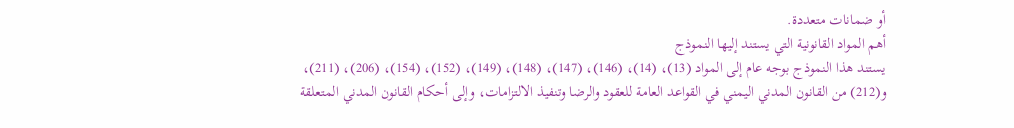أو ضمانات متعددة.
أهم المواد القانونية التي يستند إليها النموذج
يستند هذا النموذج بوجه عام إلى المواد (13)، (14)، (146)، (147)، (148)، (149)، (152)، (154)، (206)، (211)، و(212) من القانون المدني اليمني في القواعد العامة للعقود والرضا وتنفيذ الالتزامات، وإلى أحكام القانون المدني المتعلقة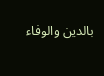بالدين والوفاء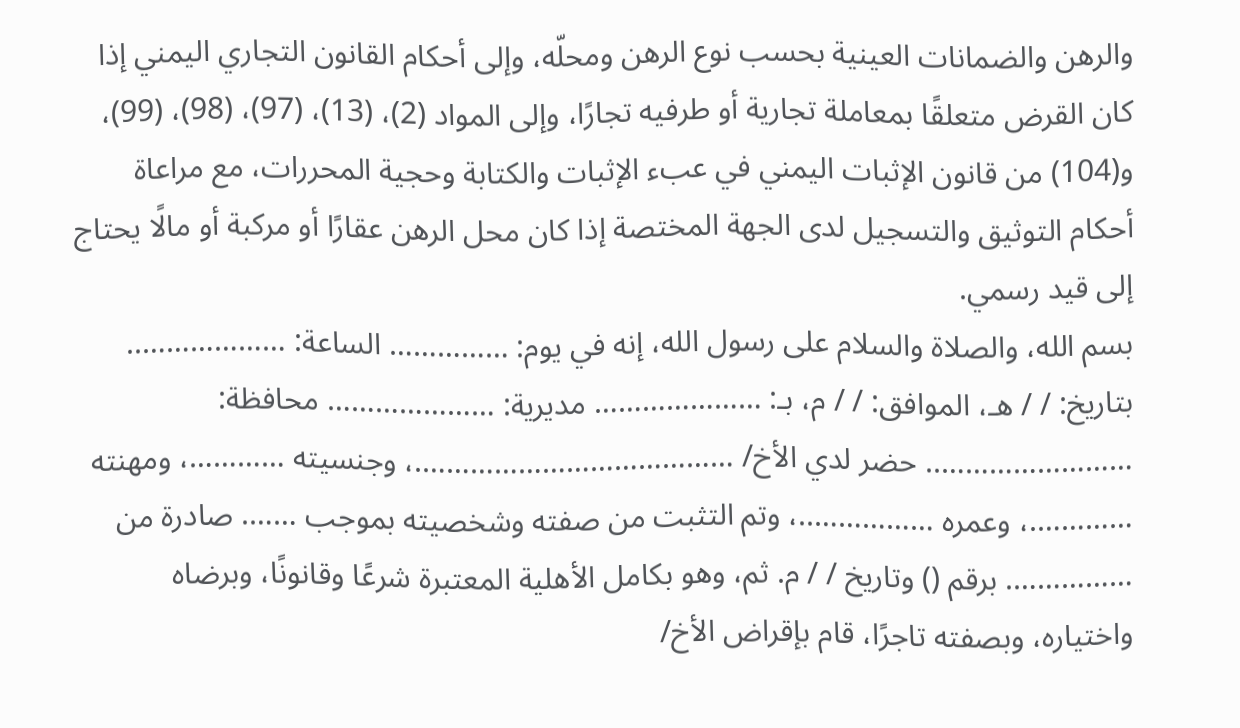والرهن والضمانات العينية بحسب نوع الرهن ومحلّه، وإلى أحكام القانون التجاري اليمني إذا كان القرض متعلقًا بمعاملة تجارية أو طرفيه تجارًا، وإلى المواد (2)، (13)، (97)، (98)، (99)، و(104) من قانون الإثبات اليمني في عبء الإثبات والكتابة وحجية المحررات، مع مراعاة أحكام التوثيق والتسجيل لدى الجهة المختصة إذا كان محل الرهن عقارًا أو مركبة أو مالًا يحتاج إلى قيد رسمي.
بسم الله، والصلاة والسلام على رسول الله، إنه في يوم: …………… الساعة: ……………….. بتاريخ: / / هـ، الموافق: / / م، بـ: ………………… مديرية: ………………… محافظة: …………………….. حضر لدي الأخ/ ………………………………….، وجنسيته …………، ومهنته ………….، وعمره ……………..، وتم التثبت من صفته وشخصيته بموجب ……. صادرة من ……………. برقم () وتاريخ / / م. ثم، وهو بكامل الأهلية المعتبرة شرعًا وقانونًا، وبرضاه واختياره، وبصفته تاجرًا، قام بإقراض الأخ/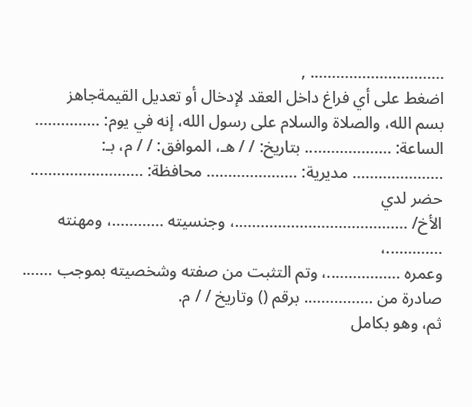…………………………. ,
اضغط على أي فراغ داخل العقد لإدخال أو تعديل القيمةجاهز
بسم الله، والصلاة والسلام على رسول الله، إنه في يوم: …………… الساعة: ……………….. بتاريخ: / / هـ، الموافق: / / م، بـ: ………………… مديرية: ………………… محافظة: ……………………..
حضر لدي
الأخ/ ………………………………….، وجنسيته …………، ومهنته ………….،
وعمره ……………..، وتم التثبت من صفته وشخصيته بموجب ……. صادرة من ……………. برقم () وتاريخ / / م.
ثم، وهو بكامل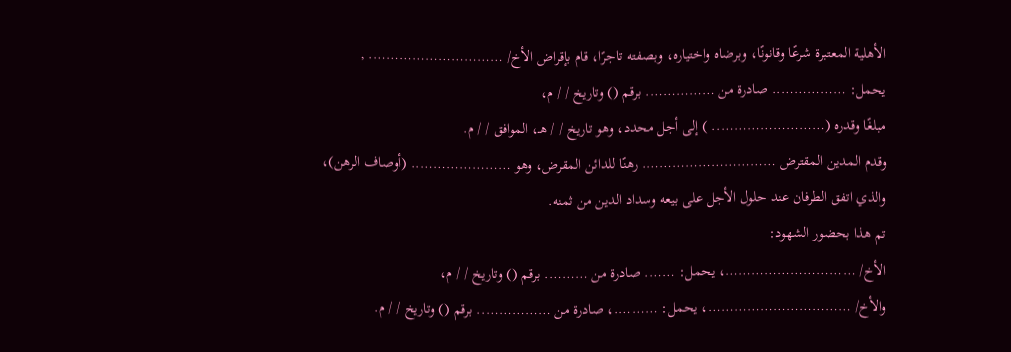الأهلية المعتبرة شرعًا وقانونًا، وبرضاه واختياره، وبصفته تاجرًا، قام بإقراض الأخ/ …………………………. ,
يحمل: …………….. صادرة من ……………. برقم () وتاريخ / / م،
مبلغًا وقدره (…………………….. ) إلى أجل محدد، وهو تاريخ / / هـ، الموافق / / م.
وقدم المدين المقترض …………………………. رهنًا للدائن المقرض، وهو ………………….. (أوصاف الرهن)،
والذي اتفق الطرفان عند حلول الأجل على بيعه وسداد الدين من ثمنه.
تم هذا بحضور الشهود:
الأخ/ …………………………، يحمل: ……. صادرة من ………. برقم () وتاريخ / / م،
والأخ/ ……………………………، يحمل: ……….، صادرة من …………….. برقم () وتاريخ / / م.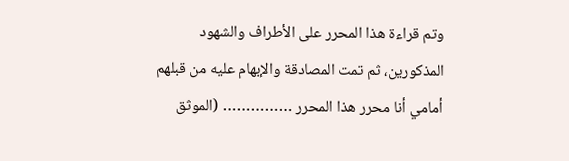وتم قراءة هذا المحرر على الأطراف والشهود المذكورين، ثم تمت المصادقة والإبهام عليه من قبلهم أمامي أنا محرر هذا المحرر …………… (الموثق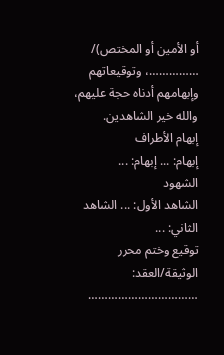أو الأمين أو المختص)/ ……………، وتوقيعاتهم وإبهامهم أدناه حجة عليهم، والله خير الشاهدين.
إبهام الأطراف
إبهام: ... إبهام: ...
الشهود
الشاهد الأول: ... الشاهد الثاني: ...
توقيع وختم محرر الوثيقة/العقد: ……………………………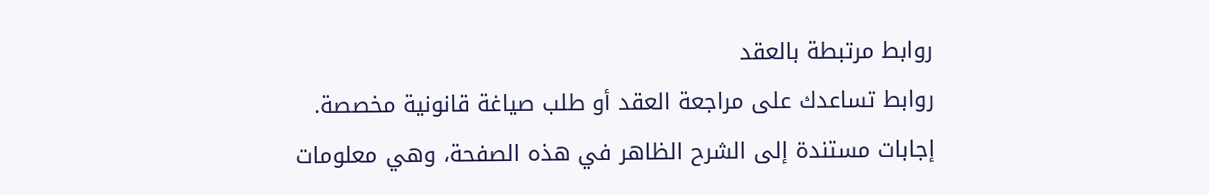روابط مرتبطة بالعقد
روابط تساعدك على مراجعة العقد أو طلب صياغة قانونية مخصصة.
إجابات مستندة إلى الشرح الظاهر في هذه الصفحة، وهي معلومات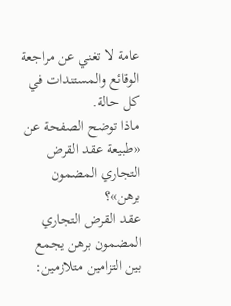عامة لا تغني عن مراجعة الوقائع والمستندات في كل حالة.
ماذا توضح الصفحة عن «طبيعة عقد القرض التجاري المضمون برهن»؟
عقد القرض التجاري المضمون برهن يجمع بين التزامين متلازمين: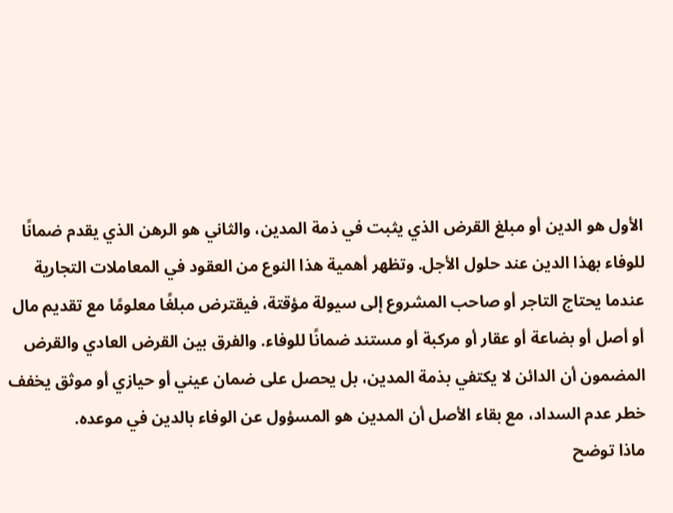الأول هو الدين أو مبلغ القرض الذي يثبت في ذمة المدين، والثاني هو الرهن الذي يقدم ضمانًا للوفاء بهذا الدين عند حلول الأجل. وتظهر أهمية هذا النوع من العقود في المعاملات التجارية عندما يحتاج التاجر أو صاحب المشروع إلى سيولة مؤقتة، فيقترض مبلغًا معلومًا مع تقديم مال أو أصل أو بضاعة أو عقار أو مركبة أو مستند ضمانًا للوفاء. والفرق بين القرض العادي والقرض المضمون أن الدائن لا يكتفي بذمة المدين، بل يحصل على ضمان عيني أو حيازي أو موثق يخفف خطر عدم السداد، مع بقاء الأصل أن المدين هو المسؤول عن الوفاء بالدين في موعده.
ماذا توضح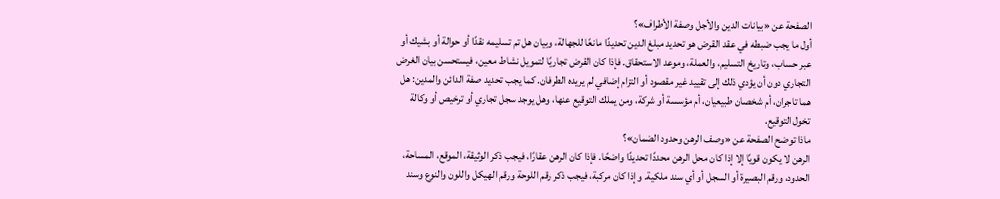الصفحة عن «بيانات الدين والأجل وصفة الأطراف»؟
أول ما يجب ضبطه في عقد القرض هو تحديد مبلغ الدين تحديدًا مانعًا للجهالة، وبيان هل تم تسليمه نقدًا أو حوالة أو بشيك أو عبر حساب، وتاريخ التسليم، والعملة، وموعد الاستحقاق. فإذا كان القرض تجاريًا لتمويل نشاط معين، فيستحسن بيان الغرض التجاري دون أن يؤدي ذلك إلى تقييد غير مقصود أو التزام إضافي لم يريده الطرفان. كما يجب تحديد صفة الدائن والمدين: هل هما تاجران، أم شخصان طبيعيان، أم مؤسسة أو شركة، ومن يملك التوقيع عنها، وهل يوجد سجل تجاري أو ترخيص أو وكالة تخول التوقيع.
ماذا توضح الصفحة عن «وصف الرهن وحدود الضمان»؟
الرهن لا يكون قويًا إلا إذا كان محل الرهن محددًا تحديدًا واضحًا. فإذا كان الرهن عقارًا، فيجب ذكر الوثيقة، الموقع، المساحة، الحدود، ورقم البصيرة أو السجل أو أي سند ملكية. وإذا كان مركبة، فيجب ذكر رقم اللوحة ورقم الهيكل واللون والنوع وسند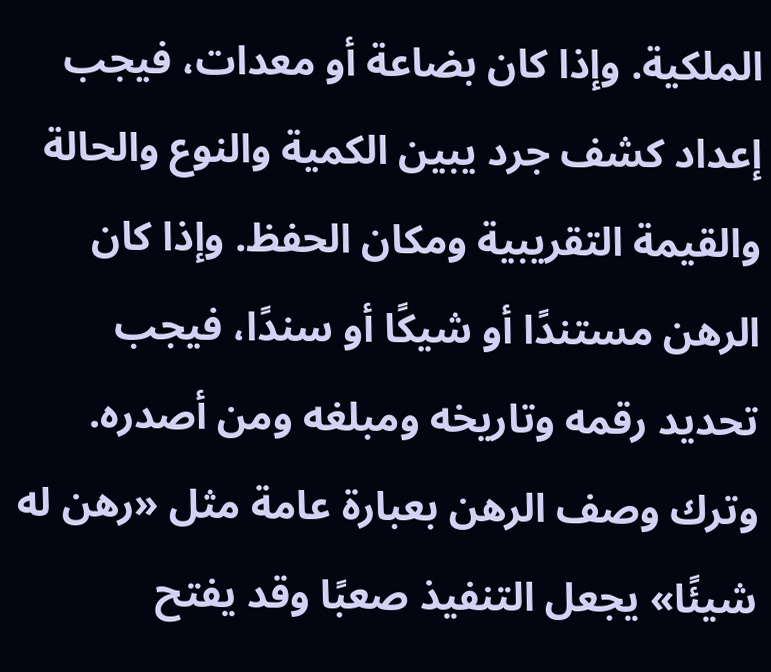الملكية. وإذا كان بضاعة أو معدات، فيجب إعداد كشف جرد يبين الكمية والنوع والحالة والقيمة التقريبية ومكان الحفظ. وإذا كان الرهن مستندًا أو شيكًا أو سندًا، فيجب تحديد رقمه وتاريخه ومبلغه ومن أصدره. وترك وصف الرهن بعبارة عامة مثل «رهن له شيئًا» يجعل التنفيذ صعبًا وقد يفتح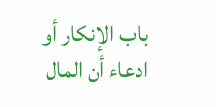باب الإنكار أو ادعاء أن المال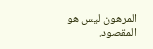المرهون ليس هو المقصود.